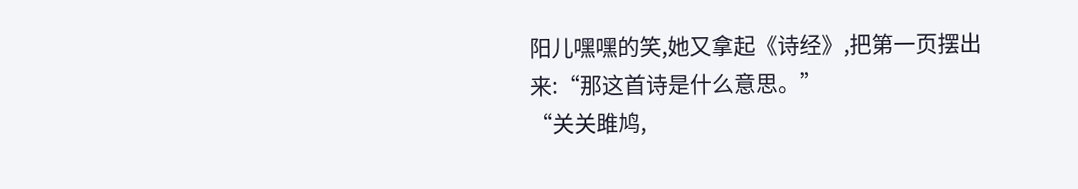阳儿嘿嘿的笑,她又拿起《诗经》,把第一页摆出来:“那这首诗是什么意思。”
“关关雎鸠,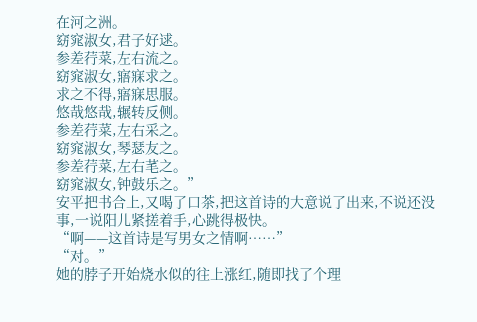在河之洲。
窈窕淑女,君子好逑。
参差荇菜,左右流之。
窈窕淑女,寤寐求之。
求之不得,寤寐思服。
悠哉悠哉,辗转反侧。
参差荇菜,左右采之。
窈窕淑女,琴瑟友之。
参差荇菜,左右芼之。
窈窕淑女,钟鼓乐之。”
安平把书合上,又喝了口茶,把这首诗的大意说了出来,不说还没事,一说阳儿紧搓着手,心跳得极快。
“啊——这首诗是写男女之情啊……”
“对。”
她的脖子开始烧水似的往上涨红,随即找了个理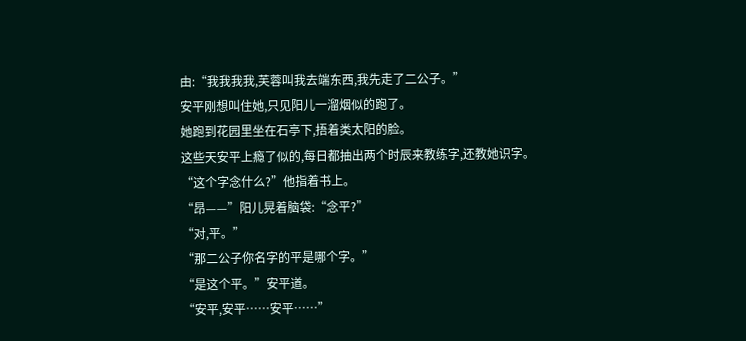由:“我我我我,芙蓉叫我去端东西,我先走了二公子。”
安平刚想叫住她,只见阳儿一溜烟似的跑了。
她跑到花园里坐在石亭下,捂着类太阳的脸。
这些天安平上瘾了似的,每日都抽出两个时辰来教练字,还教她识字。
“这个字念什么?”他指着书上。
“昂——”阳儿晃着脑袋:“念平?”
“对,平。”
“那二公子你名字的平是哪个字。”
“是这个平。”安平道。
“安平,安平……安平……”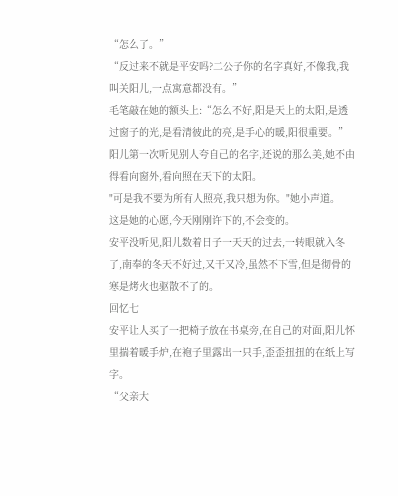“怎么了。”
“反过来不就是平安吗?二公子你的名字真好,不像我,我叫关阳儿,一点寓意都没有。”
毛笔敲在她的额头上:“怎么不好,阳是天上的太阳,是透过窗子的光,是看清彼此的亮,是手心的暖,阳很重要。”
阳儿第一次听见别人夸自己的名字,还说的那么美,她不由得看向窗外,看向照在天下的太阳。
"可是我不要为所有人照亮,我只想为你。"她小声道。
这是她的心愿,今天刚刚许下的,不会变的。
安平没听见,阳儿数着日子一天天的过去,一转眼就入冬了,南奉的冬天不好过,又干又冷,虽然不下雪,但是彻骨的寒是烤火也驱散不了的。
回忆七
安平让人买了一把椅子放在书桌旁,在自己的对面,阳儿怀里揣着暖手炉,在袍子里露出一只手,歪歪扭扭的在纸上写字。
“父亲大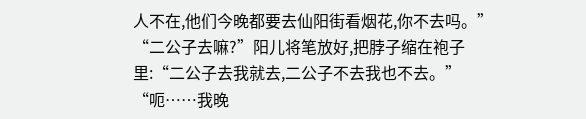人不在,他们今晚都要去仙阳街看烟花,你不去吗。”
“二公子去嘛?”阳儿将笔放好,把脖子缩在袍子里:“二公子去我就去,二公子不去我也不去。”
“呃……我晚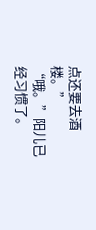点还要去酒楼。”
“哦。”阳儿已经习惯了。